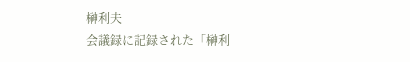榊利夫
会議録に記録された「榊利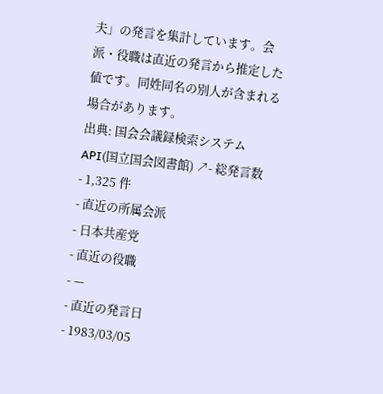夫」の発言を集計しています。会派・役職は直近の発言から推定した値です。同姓同名の別人が含まれる場合があります。
出典: 国会会議録検索システム API(国立国会図書館) ↗- 総発言数
- 1,325 件
- 直近の所属会派
- 日本共産党
- 直近の役職
- —
- 直近の発言日
- 1983/03/05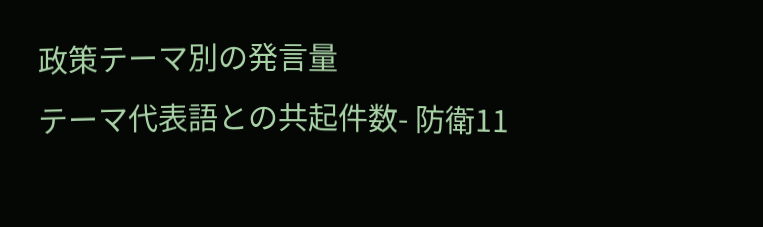政策テーマ別の発言量
テーマ代表語との共起件数- 防衛11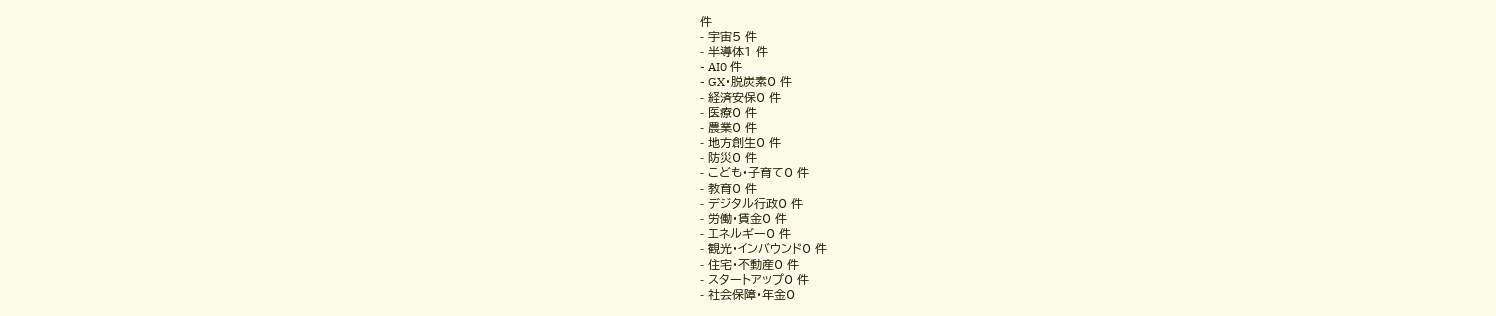件
- 宇宙5 件
- 半導体1 件
- AI0 件
- GX・脱炭素0 件
- 経済安保0 件
- 医療0 件
- 農業0 件
- 地方創生0 件
- 防災0 件
- こども・子育て0 件
- 教育0 件
- デジタル行政0 件
- 労働・賃金0 件
- エネルギー0 件
- 観光・インバウンド0 件
- 住宅・不動産0 件
- スタートアップ0 件
- 社会保障・年金0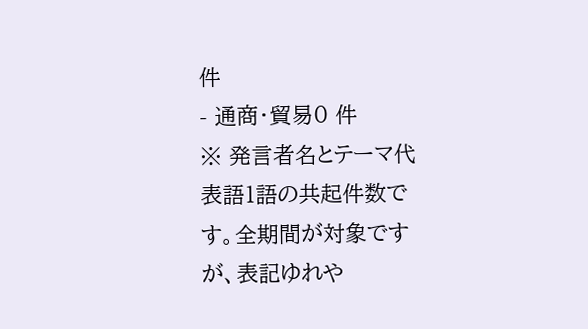件
- 通商・貿易0 件
※ 発言者名とテーマ代表語1語の共起件数です。全期間が対象ですが、表記ゆれや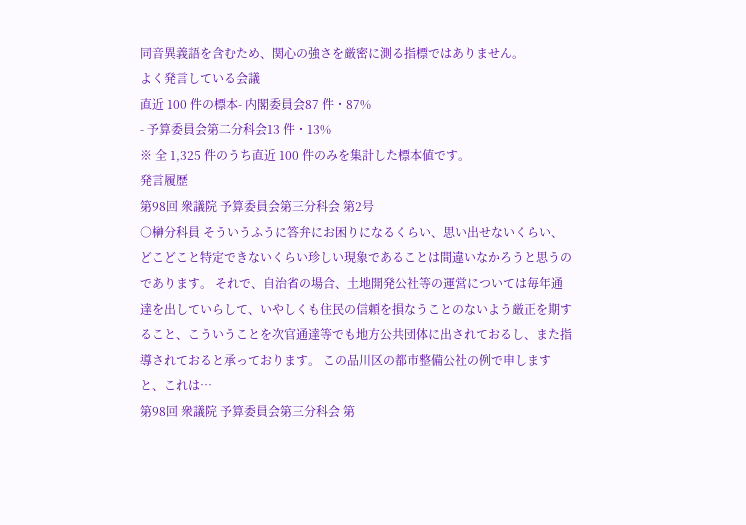同音異義語を含むため、関心の強さを厳密に測る指標ではありません。
よく発言している会議
直近 100 件の標本- 内閣委員会87 件・87%
- 予算委員会第二分科会13 件・13%
※ 全 1,325 件のうち直近 100 件のみを集計した標本値です。
発言履歴
第98回 衆議院 予算委員会第三分科会 第2号
○榊分科員 そういうふうに答弁にお困りになるくらい、思い出せないくらい、どこどこと特定できないくらい珍しい現象であることは間違いなかろうと思うのであります。 それで、自治省の場合、土地開発公社等の運営については毎年通達を出していらして、いやしくも住民の信頼を損なうことのないよう厳正を期すること、こういうことを次官通達等でも地方公共団体に出されておるし、また指導されておると承っております。 この品川区の都市整備公社の例で申しますと、これは…
第98回 衆議院 予算委員会第三分科会 第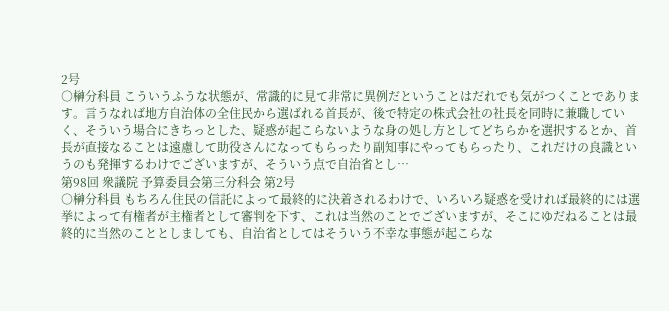2号
○榊分科員 こういうふうな状態が、常識的に見て非常に異例だということはだれでも気がつくことであります。言うなれば地方自治体の全住民から選ばれる首長が、後で特定の株式会社の社長を同時に兼職していく、そういう場合にきちっとした、疑惑が起こらないような身の処し方としてどちらかを選択するとか、首長が直接なることは遠慮して助役さんになってもらったり副知事にやってもらったり、これだけの良識というのも発揮するわけでございますが、そういう点で自治省とし…
第98回 衆議院 予算委員会第三分科会 第2号
○榊分科員 もちろん住民の信託によって最終的に決着されるわけで、いろいろ疑惑を受ければ最終的には選挙によって有権者が主権者として審判を下す、これは当然のことでございますが、そこにゆだねることは最終的に当然のこととしましても、自治省としてはそういう不幸な事態が起こらな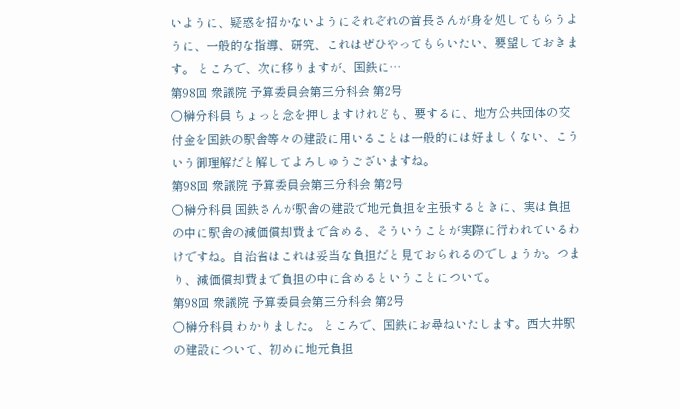いように、疑惑を招かないようにそれぞれの首長さんが身を処してもらうように、一般的な指導、研究、これはぜひやってもらいたい、要望しておきます。 ところで、次に移りますが、国鉄に…
第98回 衆議院 予算委員会第三分科会 第2号
○榊分科員 ちょっと念を押しますけれども、要するに、地方公共団体の交付金を国鉄の駅舎等々の建設に用いることは一般的には好ましくない、こういう御理解だと解してよろしゅうございますね。
第98回 衆議院 予算委員会第三分科会 第2号
○榊分科員 国鉄さんが駅舎の建設で地元負担を主張するときに、実は負担の中に駅舎の減価償却費まで含める、そういうことが実際に行われているわけですね。自治省はこれは妥当な負担だと見ておられるのでしょうか。つまり、減価償却費まで負担の中に含めるということについて。
第98回 衆議院 予算委員会第三分科会 第2号
○榊分科員 わかりました。 ところで、国鉄にお尋ねいたします。西大井駅の建設について、初めに地元負担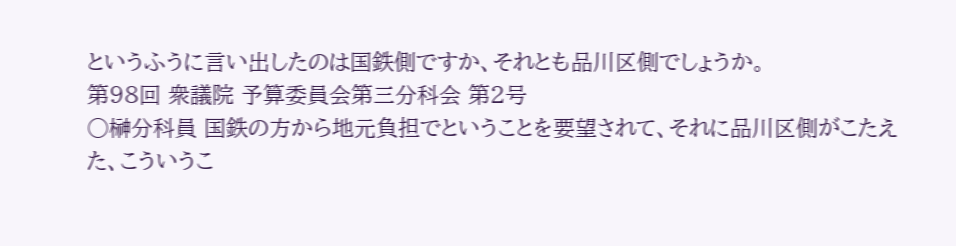というふうに言い出したのは国鉄側ですか、それとも品川区側でしょうか。
第98回 衆議院 予算委員会第三分科会 第2号
○榊分科員 国鉄の方から地元負担でということを要望されて、それに品川区側がこたえた、こういうこ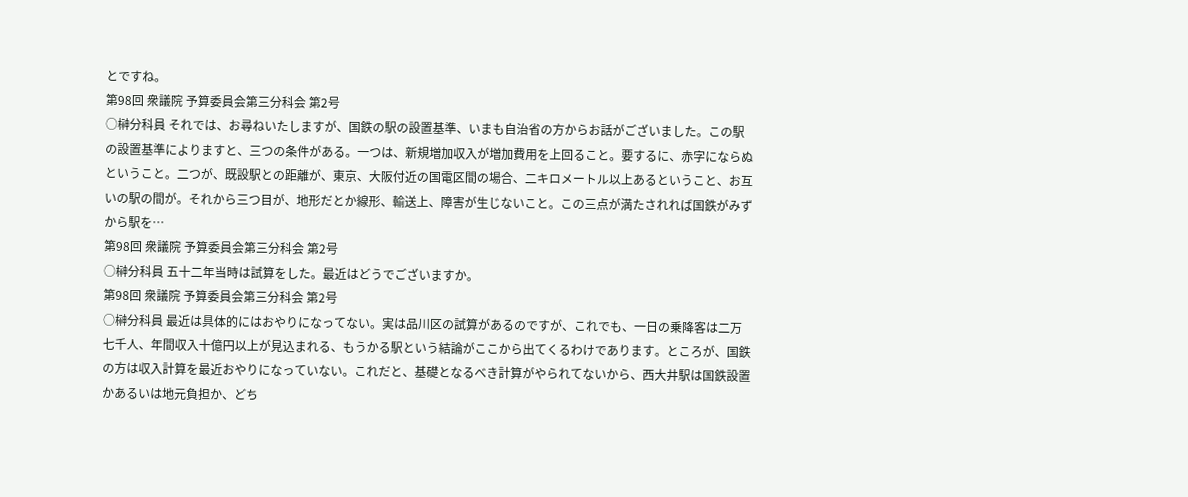とですね。
第98回 衆議院 予算委員会第三分科会 第2号
○榊分科員 それでは、お尋ねいたしますが、国鉄の駅の設置基準、いまも自治省の方からお話がございました。この駅の設置基準によりますと、三つの条件がある。一つは、新規増加収入が増加費用を上回ること。要するに、赤字にならぬということ。二つが、既設駅との距離が、東京、大阪付近の国電区間の場合、二キロメートル以上あるということ、お互いの駅の間が。それから三つ目が、地形だとか線形、輸送上、障害が生じないこと。この三点が満たされれば国鉄がみずから駅を…
第98回 衆議院 予算委員会第三分科会 第2号
○榊分科員 五十二年当時は試算をした。最近はどうでございますか。
第98回 衆議院 予算委員会第三分科会 第2号
○榊分科員 最近は具体的にはおやりになってない。実は品川区の試算があるのですが、これでも、一日の乗降客は二万七千人、年間収入十億円以上が見込まれる、もうかる駅という結論がここから出てくるわけであります。ところが、国鉄の方は収入計算を最近おやりになっていない。これだと、基礎となるべき計算がやられてないから、西大井駅は国鉄設置かあるいは地元負担か、どち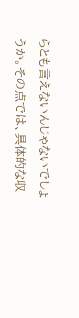らとも言えないんじゃないでしょうか。その点では、具体的な収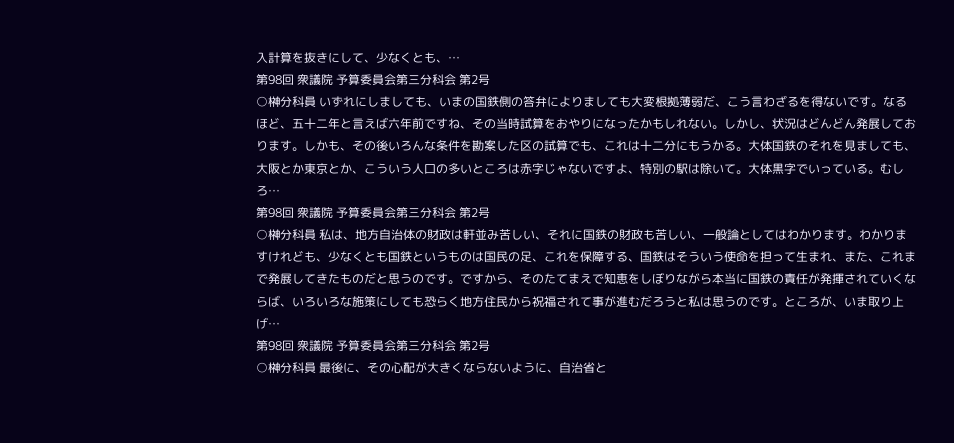入計算を抜きにして、少なくとも、…
第98回 衆議院 予算委員会第三分科会 第2号
○榊分科員 いずれにしましても、いまの国鉄側の答弁によりましても大変根拠薄弱だ、こう言わざるを得ないです。なるほど、五十二年と言えば六年前ですね、その当時試算をおやりになったかもしれない。しかし、状況はどんどん発展しております。しかも、その後いろんな条件を勘案した区の試算でも、これは十二分にもうかる。大体国鉄のそれを見ましても、大阪とか東京とか、こういう人口の多いところは赤字じゃないですよ、特別の駅は除いて。大体黒字でいっている。むしろ…
第98回 衆議院 予算委員会第三分科会 第2号
○榊分科員 私は、地方自治体の財政は軒並み苦しい、それに国鉄の財政も苦しい、一般論としてはわかります。わかりますけれども、少なくとも国鉄というものは国民の足、これを保障する、国鉄はそういう使命を担って生まれ、また、これまで発展してきたものだと思うのです。ですから、そのたてまえで知恵をしぼりながら本当に国鉄の責任が発揮されていくならば、いろいろな施策にしても恐らく地方住民から祝福されて事が進むだろうと私は思うのです。ところが、いま取り上げ…
第98回 衆議院 予算委員会第三分科会 第2号
○榊分科員 最後に、その心配が大きくならないように、自治省と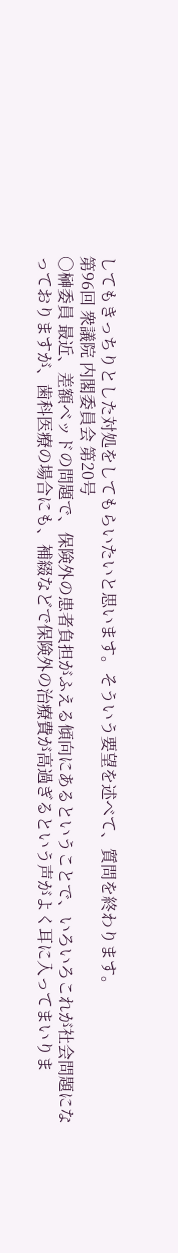してもきっちりとした対処をしてもらいたいと思います。そういう要望を述べて、質問を終わります。
第96回 衆議院 内閣委員会 第20号
○榊委員 最近、差額ベッドの問題で、保険外の患者負担がふえる傾向にあるということで、いろいろこれが社会問題になっておりますが、歯科医療の場合にも、補綴などで保険外の治療費が高過ぎるという声がよく耳に入ってまいりま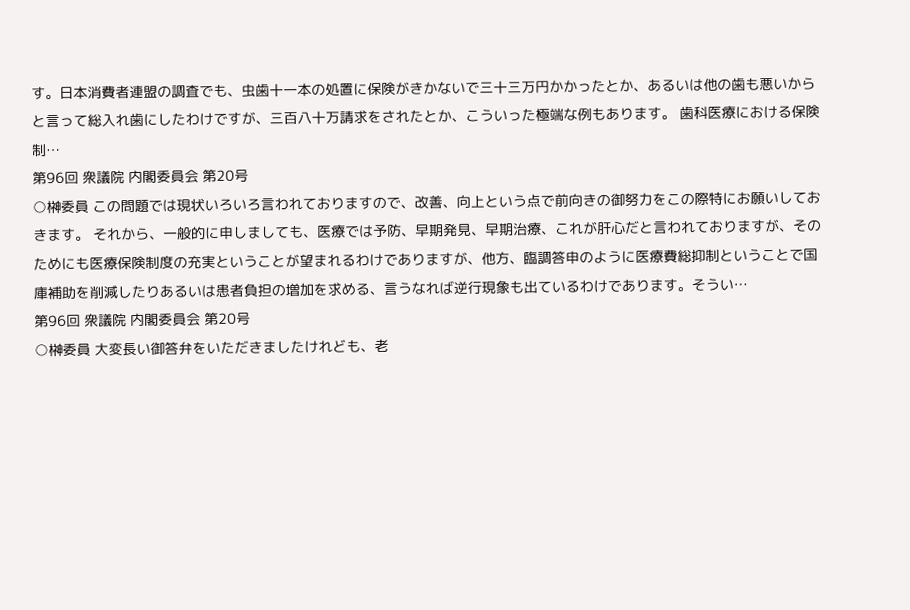す。日本消費者連盟の調査でも、虫歯十一本の処置に保険がきかないで三十三万円かかったとか、あるいは他の歯も悪いからと言って総入れ歯にしたわけですが、三百八十万請求をされたとか、こういった極端な例もあります。 歯科医療における保険制…
第96回 衆議院 内閣委員会 第20号
○榊委員 この問題では現状いろいろ言われておりますので、改善、向上という点で前向きの御努力をこの際特にお願いしておきます。 それから、一般的に申しましても、医療では予防、早期発見、早期治療、これが肝心だと言われておりますが、そのためにも医療保険制度の充実ということが望まれるわけでありますが、他方、臨調答申のように医療費総抑制ということで国庫補助を削減したりあるいは患者負担の増加を求める、言うなれば逆行現象も出ているわけであります。そうい…
第96回 衆議院 内閣委員会 第20号
○榊委員 大変長い御答弁をいただきましたけれども、老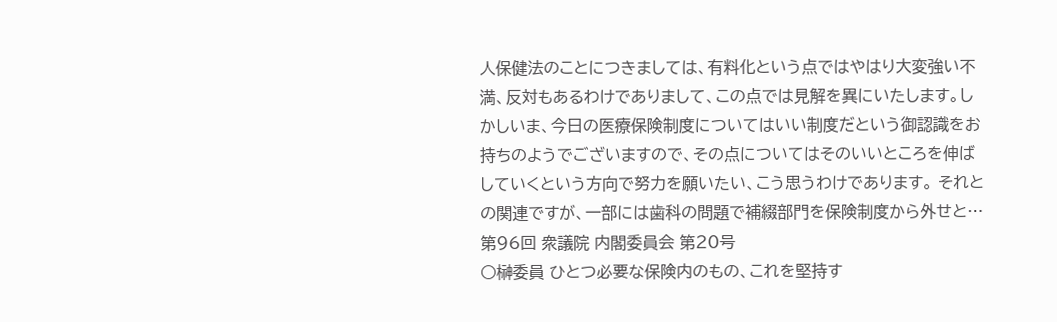人保健法のことにつきましては、有料化という点ではやはり大変強い不満、反対もあるわけでありまして、この点では見解を異にいたします。しかしいま、今日の医療保険制度についてはいい制度だという御認識をお持ちのようでございますので、その点についてはそのいいところを伸ばしていくという方向で努力を願いたい、こう思うわけであります。 それとの関連ですが、一部には歯科の問題で補綴部門を保険制度から外せと…
第96回 衆議院 内閣委員会 第20号
○榊委員 ひとつ必要な保険内のもの、これを堅持す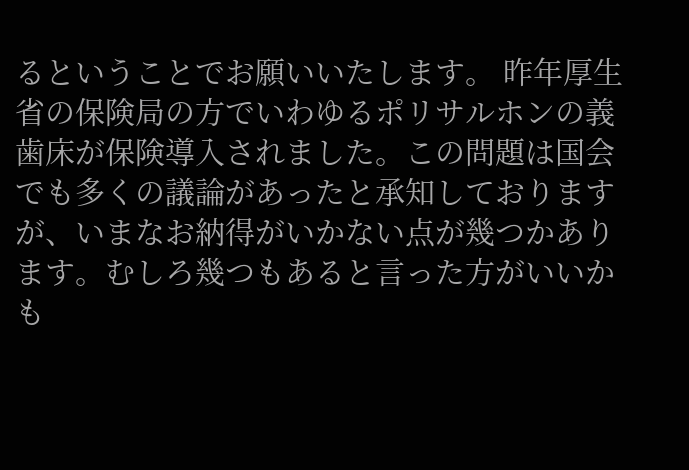るということでお願いいたします。 昨年厚生省の保険局の方でいわゆるポリサルホンの義歯床が保険導入されました。この問題は国会でも多くの議論があったと承知しておりますが、いまなお納得がいかない点が幾つかあります。むしろ幾つもあると言った方がいいかも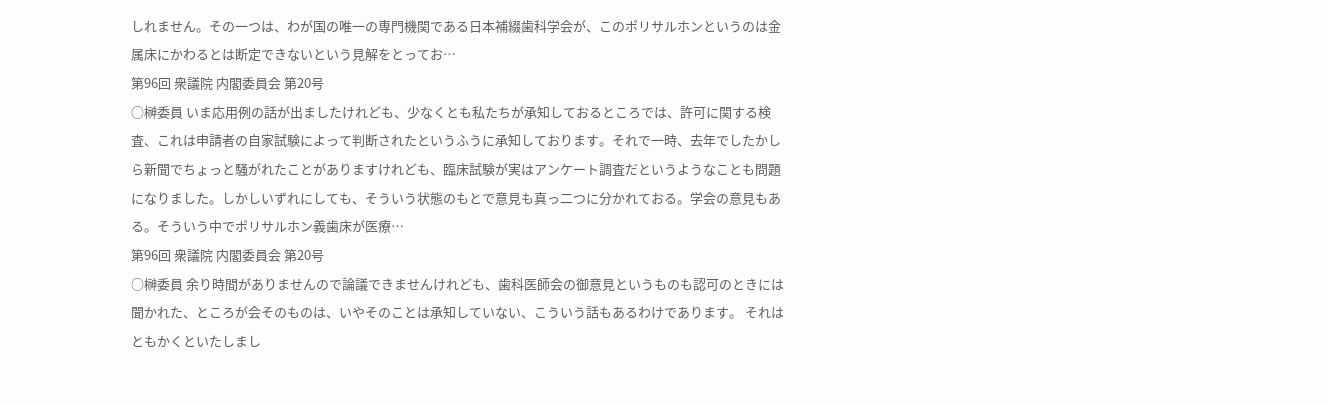しれません。その一つは、わが国の唯一の専門機関である日本補綴歯科学会が、このポリサルホンというのは金属床にかわるとは断定できないという見解をとってお…
第96回 衆議院 内閣委員会 第20号
○榊委員 いま応用例の話が出ましたけれども、少なくとも私たちが承知しておるところでは、許可に関する検査、これは申請者の自家試験によって判断されたというふうに承知しております。それで一時、去年でしたかしら新聞でちょっと騒がれたことがありますけれども、臨床試験が実はアンケート調査だというようなことも問題になりました。しかしいずれにしても、そういう状態のもとで意見も真っ二つに分かれておる。学会の意見もある。そういう中でポリサルホン義歯床が医療…
第96回 衆議院 内閣委員会 第20号
○榊委員 余り時間がありませんので論議できませんけれども、歯科医師会の御意見というものも認可のときには聞かれた、ところが会そのものは、いやそのことは承知していない、こういう話もあるわけであります。 それはともかくといたしまし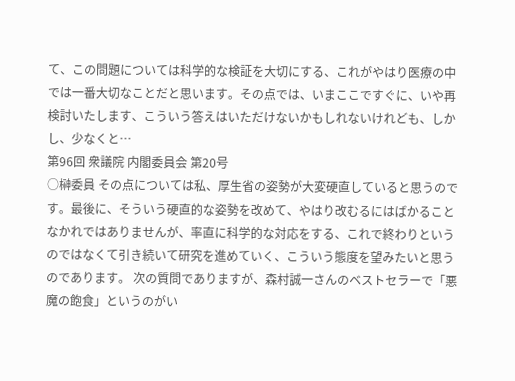て、この問題については科学的な検証を大切にする、これがやはり医療の中では一番大切なことだと思います。その点では、いまここですぐに、いや再検討いたします、こういう答えはいただけないかもしれないけれども、しかし、少なくと…
第96回 衆議院 内閣委員会 第20号
○榊委員 その点については私、厚生省の姿勢が大変硬直していると思うのです。最後に、そういう硬直的な姿勢を改めて、やはり改むるにはばかることなかれではありませんが、率直に科学的な対応をする、これで終わりというのではなくて引き続いて研究を進めていく、こういう態度を望みたいと思うのであります。 次の質問でありますが、森村誠一さんのベストセラーで「悪魔の飽食」というのがい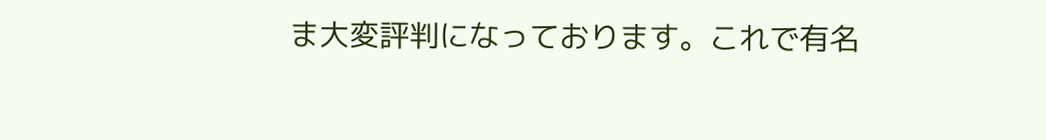ま大変評判になっております。これで有名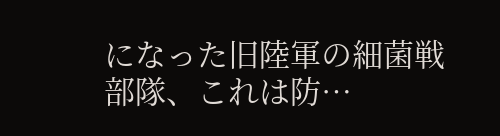になった旧陸軍の細菌戦部隊、これは防…